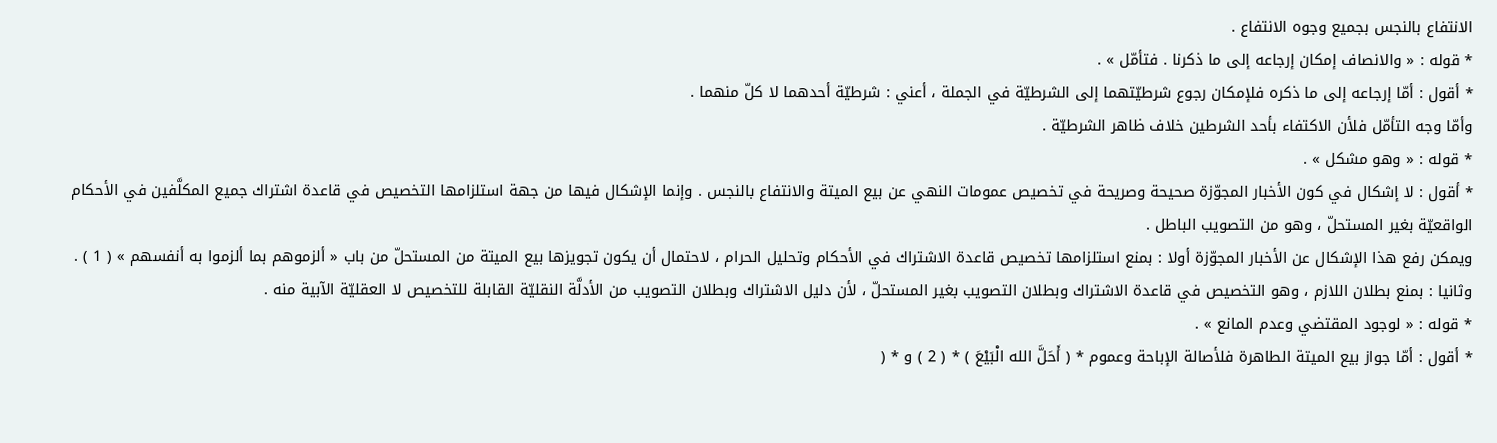الانتفاع بالنجس بجميع وجوه الانتفاع .
* قوله : « والانصاف إمكان إرجاعه إلى ما ذكرنا . فتأمّل » .
* أقول : أمّا إرجاعه إلى ما ذكره فلإمكان رجوع شرطيّتهما إلى الشرطيّة في الجملة ، أعني : شرطيّة أحدهما لا كلّ منهما .
وأمّا وجه التأمّل فلأن الاكتفاء بأحد الشرطين خلاف ظاهر الشرطيّة .
* قوله : « وهو مشكل » .
* أقول : لا إشكال في كون الأخبار المجوّزة صحيحة وصريحة في تخصيص عمومات النهي عن بيع الميتة والانتفاع بالنجس . وإنما الإشكال فيها من جهة استلزامها التخصيص في قاعدة اشتراك جميع المكلَّفين في الأحكام الواقعيّة بغير المستحلّ ، وهو من التصويب الباطل .
ويمكن رفع هذا الإشكال عن الأخبار المجوّزة أولا : بمنع استلزامها تخصيص قاعدة الاشتراك في الأحكام وتحليل الحرام ، لاحتمال أن يكون تجويزها بيع الميتة من المستحلّ من باب « ألزموهم بما ألزموا به أنفسهم » ( 1 ) .
وثانيا : بمنع بطلان اللازم ، وهو التخصيص في قاعدة الاشتراك وبطلان التصويب بغير المستحلّ ، لأن دليل الاشتراك وبطلان التصويب من الأدلَّة النقليّة القابلة للتخصيص لا العقليّة الآبية منه .
* قوله : « لوجود المقتضي وعدم المانع » .
* أقول : أمّا جواز بيع الميتة الطاهرة فلأصالة الإباحة وعموم * ( أَحَلَّ الله الْبَيْعَ ) * ( 2 ) و * (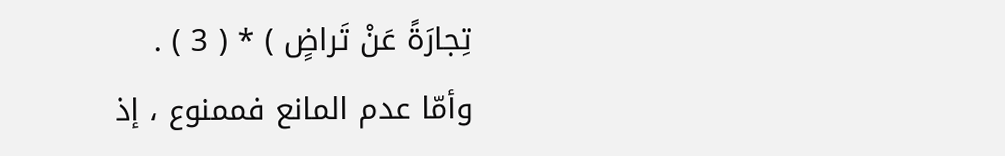تِجارَةً عَنْ تَراضٍ ) * ( 3 ) .
وأمّا عدم المانع فممنوع ، إذ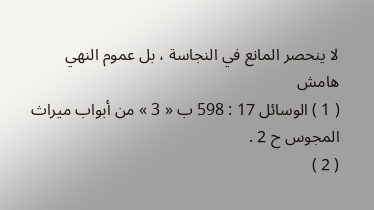لا ينحصر المانع في النجاسة ، بل عموم النهي
هامش
( 1 ) الوسائل 17 : 598 ب « 3 » من أبواب ميراث المجوس ح 2 .
( 2 )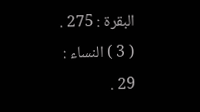البقرة : 275 .
( 3 ) النساء : 29 .